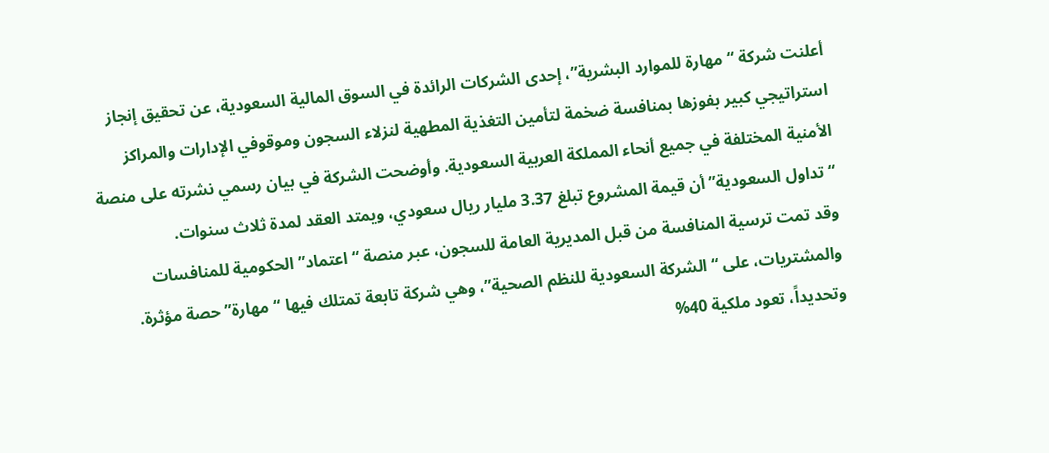أعلنت شركة “مهارة للموارد البشرية”، إحدى الشركات الرائدة في السوق المالية السعودية، عن تحقيق إنجاز استراتيجي كبير بفوزها بمنافسة ضخمة لتأمين التغذية المطهية لنزلاء السجون وموقوفي الإدارات والمراكز الأمنية المختلفة في جميع أنحاء المملكة العربية السعودية. وأوضحت الشركة في بيان رسمي نشرته على منصة “تداول السعودية” أن قيمة المشروع تبلغ 3.37 مليار ريال سعودي، ويمتد العقد لمدة ثلاث سنوات.
وقد تمت ترسية المنافسة من قبل المديرية العامة للسجون، عبر منصة “اعتماد” الحكومية للمنافسات والمشتريات، على “الشركة السعودية للنظم الصحية”، وهي شركة تابعة تمتلك فيها “مهارة” حصة مؤثرة. وتحديداً، تعود ملكية 40%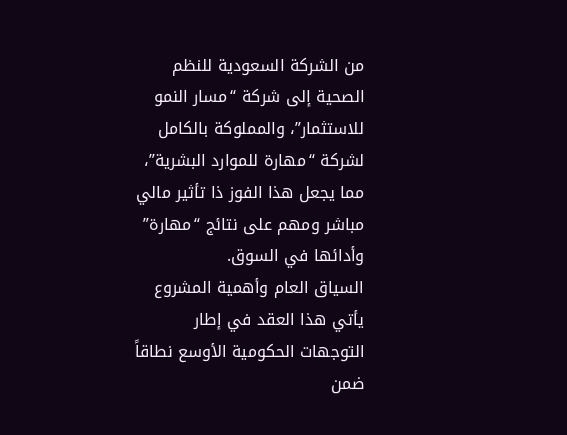من الشركة السعودية للنظم الصحية إلى شركة “مسار النمو للاستثمار”، والمملوكة بالكامل لشركة “مهارة للموارد البشرية”، مما يجعل هذا الفوز ذا تأثير مالي مباشر ومهم على نتائج “مهارة” وأدائها في السوق.
السياق العام وأهمية المشروع
يأتي هذا العقد في إطار التوجهات الحكومية الأوسع نطاقاً ضمن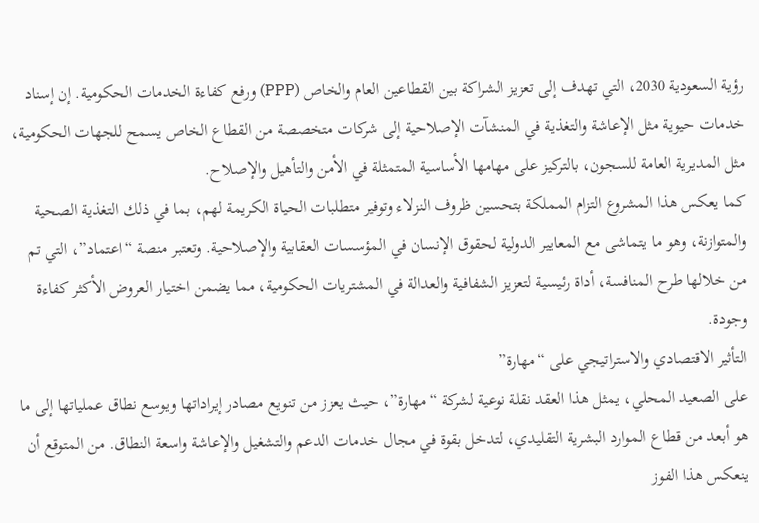رؤية السعودية 2030، التي تهدف إلى تعزيز الشراكة بين القطاعين العام والخاص (PPP) ورفع كفاءة الخدمات الحكومية. إن إسناد خدمات حيوية مثل الإعاشة والتغذية في المنشآت الإصلاحية إلى شركات متخصصة من القطاع الخاص يسمح للجهات الحكومية، مثل المديرية العامة للسجون، بالتركيز على مهامها الأساسية المتمثلة في الأمن والتأهيل والإصلاح.
كما يعكس هذا المشروع التزام المملكة بتحسين ظروف النزلاء وتوفير متطلبات الحياة الكريمة لهم، بما في ذلك التغذية الصحية والمتوازنة، وهو ما يتماشى مع المعايير الدولية لحقوق الإنسان في المؤسسات العقابية والإصلاحية. وتعتبر منصة “اعتماد”، التي تم من خلالها طرح المنافسة، أداة رئيسية لتعزيز الشفافية والعدالة في المشتريات الحكومية، مما يضمن اختيار العروض الأكثر كفاءة وجودة.
التأثير الاقتصادي والاستراتيجي على “مهارة”
على الصعيد المحلي، يمثل هذا العقد نقلة نوعية لشركة “مهارة”، حيث يعزز من تنويع مصادر إيراداتها ويوسع نطاق عملياتها إلى ما هو أبعد من قطاع الموارد البشرية التقليدي، لتدخل بقوة في مجال خدمات الدعم والتشغيل والإعاشة واسعة النطاق. من المتوقع أن ينعكس هذا الفوز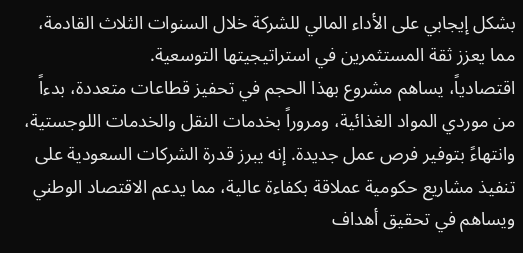بشكل إيجابي على الأداء المالي للشركة خلال السنوات الثلاث القادمة، مما يعزز ثقة المستثمرين في استراتيجيتها التوسعية.
اقتصادياً، يساهم مشروع بهذا الحجم في تحفيز قطاعات متعددة، بدءاً من موردي المواد الغذائية، ومروراً بخدمات النقل والخدمات اللوجستية، وانتهاءً بتوفير فرص عمل جديدة. إنه يبرز قدرة الشركات السعودية على تنفيذ مشاريع حكومية عملاقة بكفاءة عالية، مما يدعم الاقتصاد الوطني ويساهم في تحقيق أهداف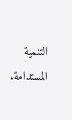التنمية المستدامة.